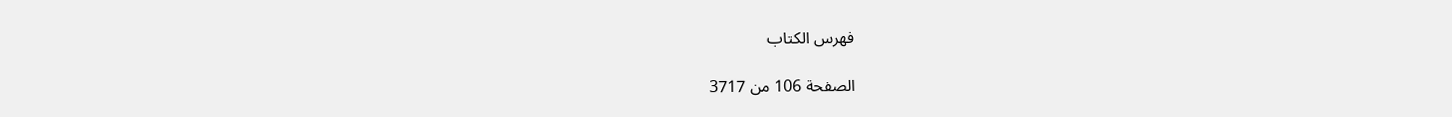فهرس الكتاب

الصفحة 106 من 3717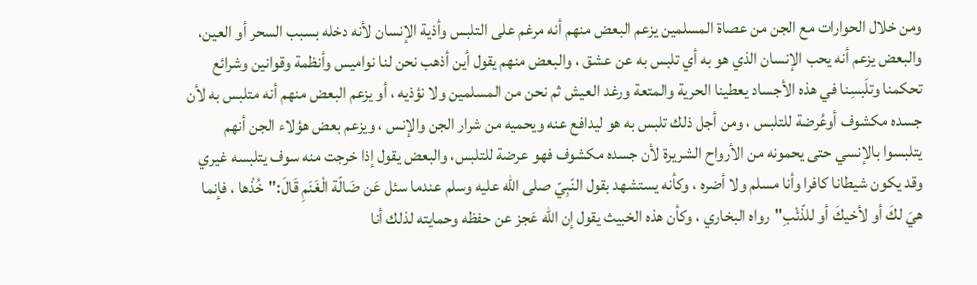ومن خلال الحوارات مع الجن من عصاة المسلمين يزعم البعض منهم أنه مرغم على التلبس وأذية الإنسان لأنه دخله بسبب السحر أو العين، والبعض يزعم أنه يحب الإنسان الذي هو به أي تلبس به عن عشق ، والبعض منهم يقول أين أذهب نحن لنا نواميس وأنظمة وقوانين وشرائع تحكمنا وتلَبسِنا في هذه الأجساد يعطينا الحرية والمتعة ورغد العيش ثم نحن من المسلمين ولا نؤذيه ، أو يزعم البعض منهم أنه متلبس به لأن جسده مكشوف أوعُرضة للتلبس ، ومن أجل ذلك تلبس به هو ليدافع عنه ويحميه من شرار الجن والإنس ، ويزعم بعض هؤلاء الجن أنهم يتلبسوا بالإنسي حتى يحمونه من الأرواح الشريرة لأن جسده مكشوف فهو عرضة للتلبس، والبعض يقول إذا خرجت منه سوف يتلبسه غيري وقد يكون شيطانا كافرا وأنا مسلم ولا أضره ، وكأنه يستشهد بقول النّبِيّ صلى الله عليه وسلم عندما سئل عَن ضَالّة الْغَنَمِ قَالَ:"خُذْها ، فإنما هيَ لكَ أو لأخيكَ أو للذّئْبِ"رواه البخاري ، وكأن هذه الخبيث يقول إن الله عَجز عن حفظه وحمايته لذلك أنا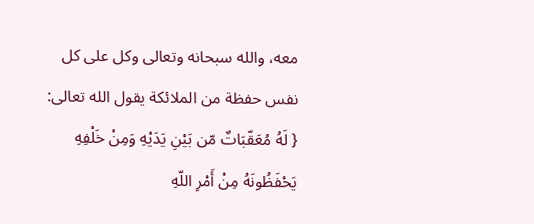معه، والله سبحانه وتعالى وكل على كل نفس حفظة من الملائكة يقول الله تعالى: { لَهُ مُعَقّبَاتٌ مّن بَيْنِ يَدَيْهِ وَمِنْ خَلْفِهِ يَحْفَظُونَهُ مِنْ أَمْرِ اللّهِ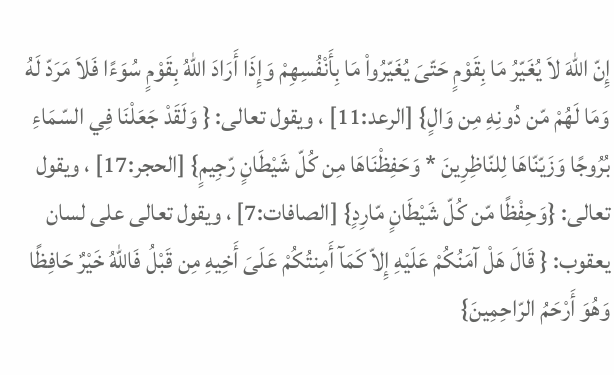إِنّ اللّهَ لاَ يُغَيّرُ مَا بِقَوْمٍ حَتّىَ يُغَيّرُواْ مَا بِأَنْفُسِهِمْ وَإِذَا أَرَادَ اللّهُ بِقَوْمٍ سُوَءًا فَلاَ مَرَدّ لَهُ وَمَا لَهُمْ مّن دُونِهِ مِن وَالٍ} [الرعد:11] ، ويقول تعالى: { وَلَقَدْ جَعَلْنَا فِي السّمَاءِ بُرُوجًا وَزَيّنّاهَا لِلنّاظِرِينَ * وَحَفِظْنَاهَا مِن كُلّ شَيْطَانٍ رّجِيمٍ} [الحجر:17] ، ويقول تعالى: {وَحِفْظًا مّن كُلّ شَيْطَانٍ مّارِدٍ} [الصافات:7] ، ويقول تعالى على لسان يعقوب: { قَالَ هَلْ آمَنُكُمْ عَلَيْهِ إِلاّ كَمَآ أَمِنتُكُمْ عَلَىَ أَخِيهِ مِن قَبْلُ فَاللّهُ خَيْرٌ حَافِظًا وَهُوَ أَرْحَمُ الرّاحِمِينَ}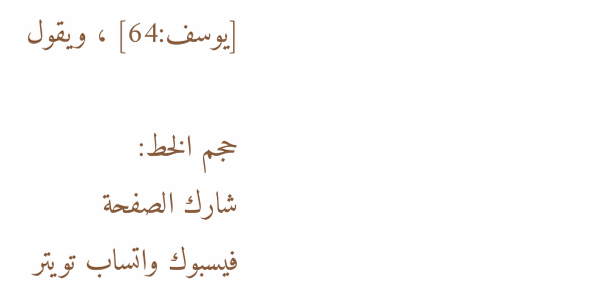[يوسف:64] ، ويقول

حجم الخط:
شارك الصفحة
فيسبوك واتساب تويتر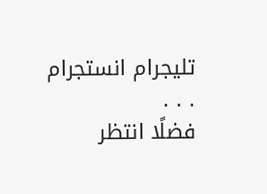تليجرام انستجرام
. . .
فضلًا انتظر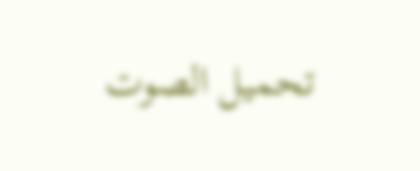تحميل الصوت